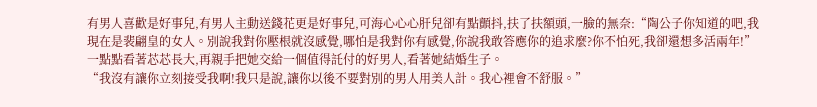有男人喜歡是好事兒,有男人主動送錢花更是好事兒,可海心心心肝兒卻有點顫抖,扶了扶額頭,一臉的無奈:“陶公子你知道的吧,我現在是裴翩皇的女人。別說我對你壓根就沒感覺,哪怕是我對你有感覺,你說我敢答應你的追求麼?你不怕死,我卻還想多活兩年!”
一點點看著芯芯長大,再親手把她交給一個值得託付的好男人,看著她結婚生子。
“我沒有讓你立刻接受我啊!我只是說,讓你以後不要對別的男人用美人計。我心裡會不舒服。”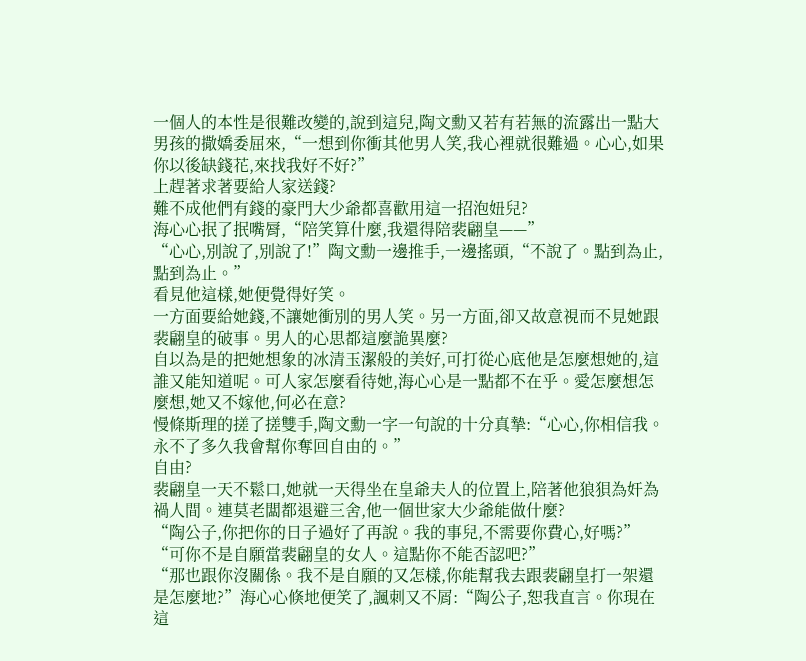一個人的本性是很難改變的,說到這兒,陶文勳又若有若無的流露出一點大男孩的撒嬌委屈來,“一想到你衝其他男人笑,我心裡就很難過。心心,如果你以後缺錢花,來找我好不好?”
上趕著求著要給人家送錢?
難不成他們有錢的豪門大少爺都喜歡用這一招泡妞兒?
海心心抿了抿嘴脣,“陪笑算什麼,我還得陪裴翩皇——”
“心心,別說了,別說了!”陶文勳一邊推手,一邊搖頭,“不說了。點到為止,點到為止。”
看見他這樣,她便覺得好笑。
一方面要給她錢,不讓她衝別的男人笑。另一方面,卻又故意視而不見她跟裴翩皇的破事。男人的心思都這麼詭異麼?
自以為是的把她想象的冰清玉潔般的美好,可打從心底他是怎麼想她的,這誰又能知道呢。可人家怎麼看待她,海心心是一點都不在乎。愛怎麼想怎麼想,她又不嫁他,何必在意?
慢條斯理的搓了搓雙手,陶文勳一字一句說的十分真摯:“心心,你相信我。永不了多久我會幫你奪回自由的。”
自由?
裴翩皇一天不鬆口,她就一天得坐在皇爺夫人的位置上,陪著他狼狽為奸為禍人間。連莫老闆都退避三舍,他一個世家大少爺能做什麼?
“陶公子,你把你的日子過好了再說。我的事兒,不需要你費心,好嗎?”
“可你不是自願當裴翩皇的女人。這點你不能否認吧?”
“那也跟你沒關係。我不是自願的又怎樣,你能幫我去跟裴翩皇打一架還是怎麼地?”海心心倏地便笑了,諷刺又不屑:“陶公子,恕我直言。你現在這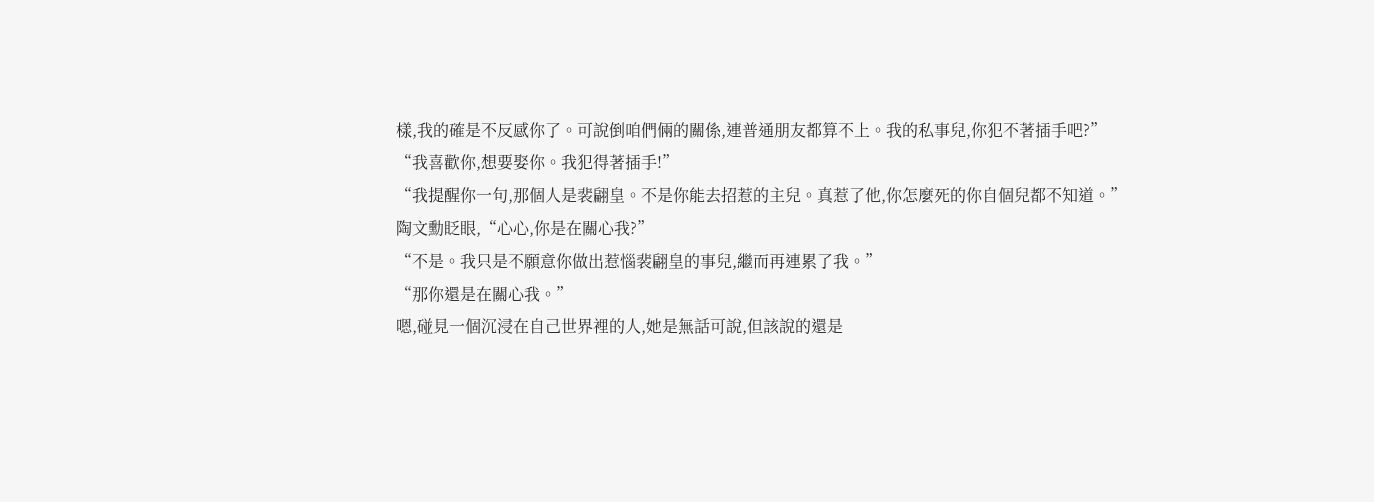樣,我的確是不反感你了。可說倒咱們倆的關係,連普通朋友都算不上。我的私事兒,你犯不著插手吧?”
“我喜歡你,想要娶你。我犯得著插手!”
“我提醒你一句,那個人是裴翩皇。不是你能去招惹的主兒。真惹了他,你怎麼死的你自個兒都不知道。”
陶文勳眨眼,“心心,你是在關心我?”
“不是。我只是不願意你做出惹惱裴翩皇的事兒,繼而再連累了我。”
“那你還是在關心我。”
嗯,碰見一個沉浸在自己世界裡的人,她是無話可說,但該說的還是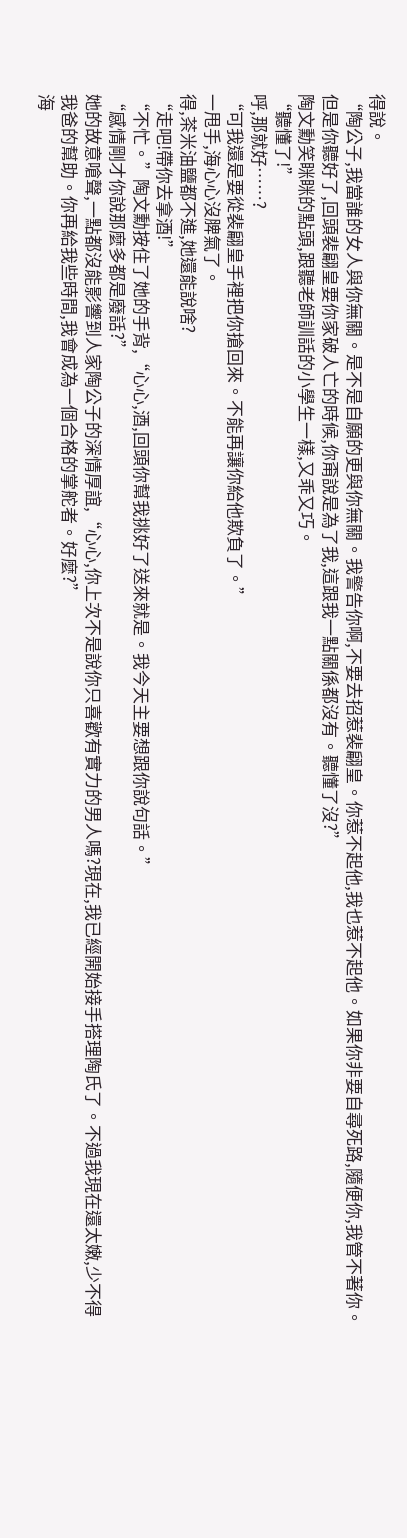得說。
“陶公子,我當誰的女人與你無關。是不是自願的更與你無關。我警告你啊,不要去招惹裴翩皇。你惹不起他,我也惹不起他。如果你非要自尋死路,隨便你,我管不著你。但是你聽好了,回頭裴翩皇要你家破人亡的時候,你甭說是為了我,這跟我一點關係都沒有。聽懂了沒?”
陶文勳笑眯眯的點頭,跟聽老師訓話的小學生一樣,又乖又巧。
“聽懂了!”
呼,那就好……?
“可我還是要從裴翩皇手裡把你搶回來。不能再讓你給他欺負了。”
一甩手,海心心沒脾氣了。
得,茶米油鹽都不進,她還能說啥?
“走吧!帶你去拿酒!”
“不忙。”陶文勳按住了她的手背,“心心,酒,回頭你幫我挑好了送來就是。我今天主要想跟你說句話。”
“感情剛才你說那麼多都是廢話?”
她的故意嗆聲,一點都沒能影響到人家陶公子的深情厚誼,“心心,你上次不是說你只喜歡有實力的男人嗎?現在,我已經開始接手搭理陶氏了。不過我現在還太嫩,少不得我爸的幫助。你再給我些時間,我會成為一個合格的掌舵者。好麼?”
海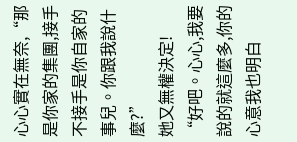心心實在無奈,“那是你家的集團,接手不接手是你自家的事兒。你跟我說什麼?”
她又無權決定!
“好吧。心心,我要說的就這麼多,你的心意我也明白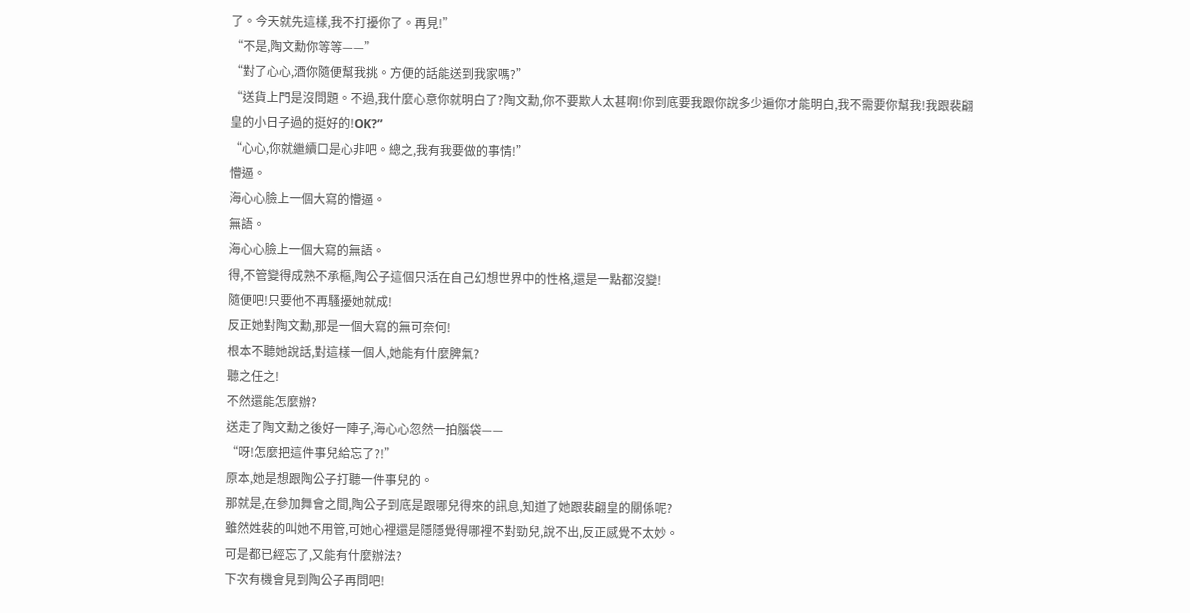了。今天就先這樣,我不打擾你了。再見!”
“不是,陶文勳你等等——”
“對了心心,酒你隨便幫我挑。方便的話能送到我家嗎?”
“送貨上門是沒問題。不過,我什麼心意你就明白了?陶文勳,你不要欺人太甚啊!你到底要我跟你說多少遍你才能明白,我不需要你幫我!我跟裴翩皇的小日子過的挺好的!OK?”
“心心,你就繼續口是心非吧。總之,我有我要做的事情!”
懵逼。
海心心臉上一個大寫的懵逼。
無語。
海心心臉上一個大寫的無語。
得,不管變得成熟不承樞,陶公子這個只活在自己幻想世界中的性格,還是一點都沒變!
隨便吧!只要他不再騷擾她就成!
反正她對陶文勳,那是一個大寫的無可奈何!
根本不聽她說話,對這樣一個人,她能有什麼脾氣?
聽之任之!
不然還能怎麼辦?
送走了陶文勳之後好一陣子,海心心忽然一拍腦袋——
“呀!怎麼把這件事兒給忘了?!”
原本,她是想跟陶公子打聽一件事兒的。
那就是,在參加舞會之間,陶公子到底是跟哪兒得來的訊息,知道了她跟裴翩皇的關係呢?
雖然姓裴的叫她不用管,可她心裡還是隱隱覺得哪裡不對勁兒,說不出,反正感覺不太妙。
可是都已經忘了,又能有什麼辦法?
下次有機會見到陶公子再問吧!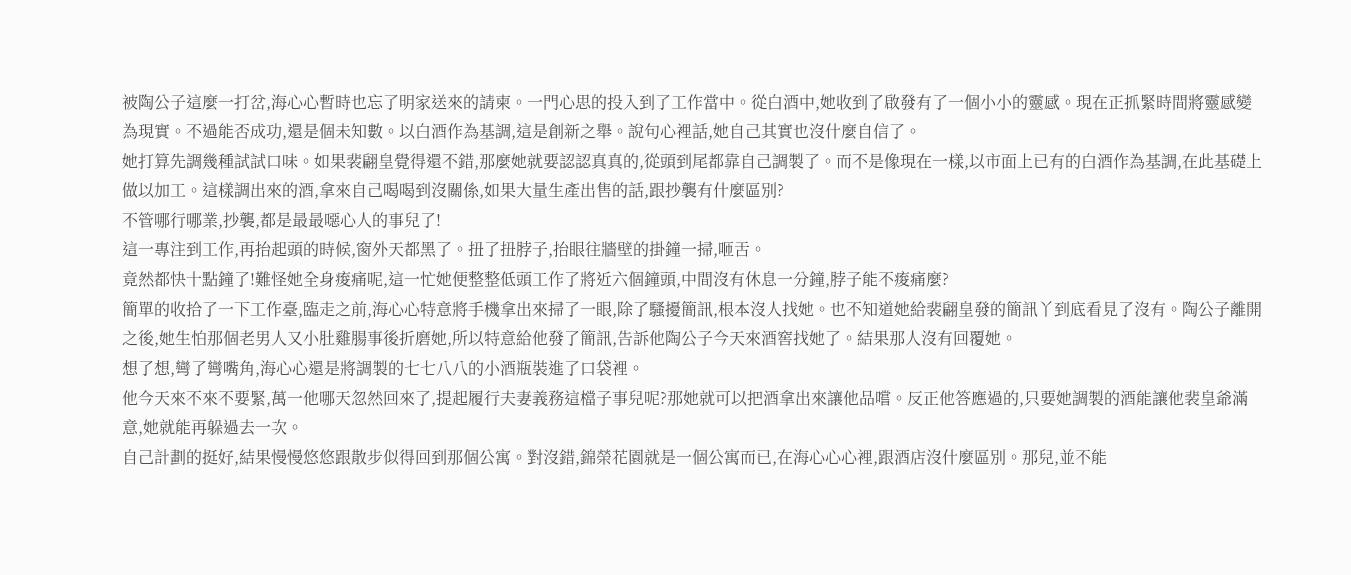被陶公子這麼一打岔,海心心暫時也忘了明家送來的請柬。一門心思的投入到了工作當中。從白酒中,她收到了啟發有了一個小小的靈感。現在正抓緊時間將靈感變為現實。不過能否成功,還是個未知數。以白酒作為基調,這是創新之舉。說句心裡話,她自己其實也沒什麼自信了。
她打算先調幾種試試口味。如果裴翩皇覺得還不錯,那麼她就要認認真真的,從頭到尾都靠自己調製了。而不是像現在一樣,以市面上已有的白酒作為基調,在此基礎上做以加工。這樣調出來的酒,拿來自己喝喝到沒關係,如果大量生產出售的話,跟抄襲有什麼區別?
不管哪行哪業,抄襲,都是最最噁心人的事兒了!
這一專注到工作,再抬起頭的時候,窗外天都黑了。扭了扭脖子,抬眼往牆壁的掛鐘一掃,咂舌。
竟然都快十點鐘了!難怪她全身痠痛呢,這一忙她便整整低頭工作了將近六個鐘頭,中間沒有休息一分鐘,脖子能不痠痛麼?
簡單的收拾了一下工作臺,臨走之前,海心心特意將手機拿出來掃了一眼,除了騷擾簡訊,根本沒人找她。也不知道她給裴翩皇發的簡訊丫到底看見了沒有。陶公子離開之後,她生怕那個老男人又小肚雞腸事後折磨她,所以特意給他發了簡訊,告訴他陶公子今天來酒窖找她了。結果那人沒有回覆她。
想了想,彎了彎嘴角,海心心還是將調製的七七八八的小酒瓶裝進了口袋裡。
他今天來不來不要緊,萬一他哪天忽然回來了,提起履行夫妻義務這檔子事兒呢?那她就可以把酒拿出來讓他品嚐。反正他答應過的,只要她調製的酒能讓他裴皇爺滿意,她就能再躲過去一次。
自己計劃的挺好,結果慢慢悠悠跟散步似得回到那個公寓。對沒錯,錦榮花園就是一個公寓而已,在海心心心裡,跟酒店沒什麼區別。那兒,並不能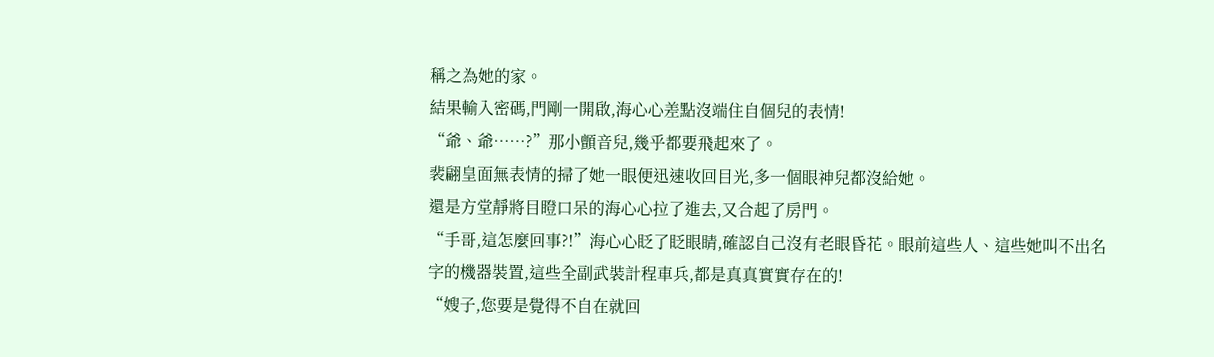稱之為她的家。
結果輸入密碼,門剛一開啟,海心心差點沒端住自個兒的表情!
“爺、爺……?”那小顫音兒,幾乎都要飛起來了。
裴翩皇面無表情的掃了她一眼便迅速收回目光,多一個眼神兒都沒給她。
還是方堂靜將目瞪口呆的海心心拉了進去,又合起了房門。
“手哥,這怎麼回事?!”海心心眨了眨眼睛,確認自己沒有老眼昏花。眼前這些人、這些她叫不出名字的機器裝置,這些全副武裝計程車兵,都是真真實實存在的!
“嫂子,您要是覺得不自在就回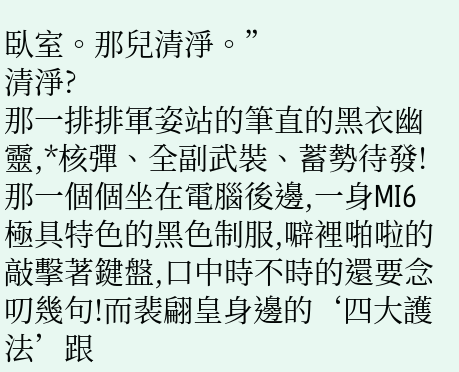臥室。那兒清淨。”
清淨?
那一排排軍姿站的筆直的黑衣幽靈,*核彈、全副武裝、蓄勢待發!那一個個坐在電腦後邊,一身MI6極具特色的黑色制服,噼裡啪啦的敲擊著鍵盤,口中時不時的還要念叨幾句!而裴翩皇身邊的‘四大護法’跟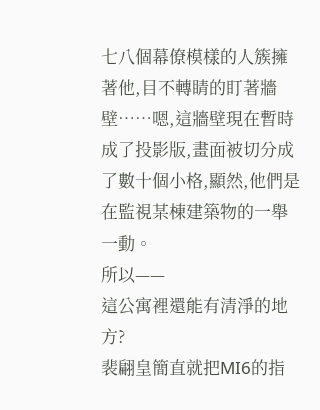七八個幕僚模樣的人簇擁著他,目不轉睛的盯著牆壁……嗯,這牆壁現在暫時成了投影版,畫面被切分成了數十個小格,顯然,他們是在監視某棟建築物的一舉一動。
所以——
這公寓裡還能有清淨的地方?
裴翩皇簡直就把MI6的指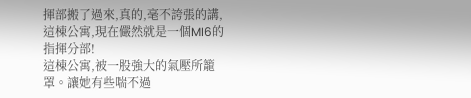揮部搬了過來,真的,毫不誇張的講,這棟公寓,現在儼然就是一個MI6的指揮分部!
這棟公寓,被一股強大的氣壓所籠罩。讓她有些喘不過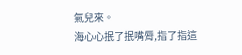氣兒來。
海心心抿了抿嘴脣,指了指這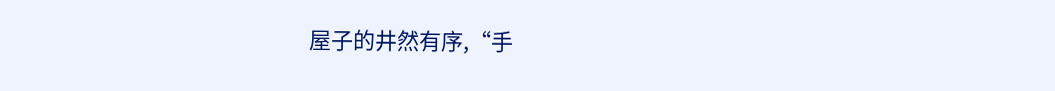屋子的井然有序,“手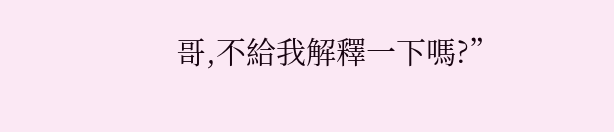哥,不給我解釋一下嗎?”